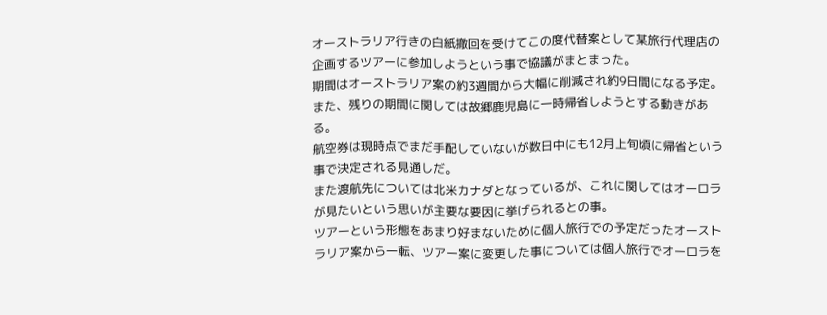オーストラリア行きの白紙撤回を受けてこの度代替案として某旅行代理店の企画するツアーに参加しようという事で協議がまとまった。
期間はオーストラリア案の約3週間から大幅に削減され約9日間になる予定。
また、残りの期間に関しては故郷鹿児島に一時帰省しようとする動きがある。
航空券は現時点でまだ手配していないが数日中にも12月上旬頃に帰省という事で決定される見通しだ。
また渡航先については北米カナダとなっているが、これに関してはオーロラが見たいという思いが主要な要因に挙げられるとの事。
ツアーという形態をあまり好まないために個人旅行での予定だったオーストラリア案から一転、ツアー案に変更した事については個人旅行でオーロラを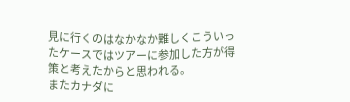見に行くのはなかなか難しくこういったケースではツアーに参加した方が得策と考えたからと思われる。
またカナダに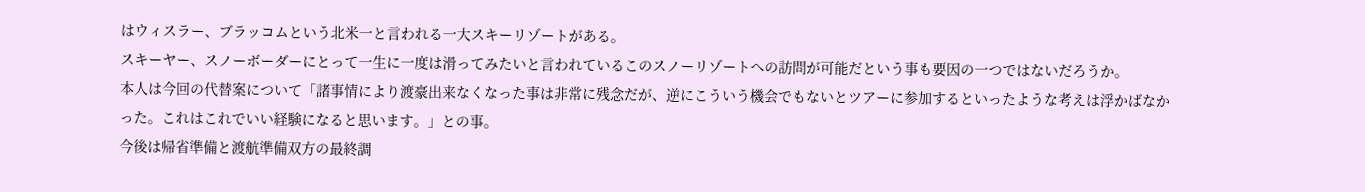はウィスラー、ブラッコムという北米一と言われる一大スキーリゾートがある。
スキーヤー、スノーボーダーにとって一生に一度は滑ってみたいと言われているこのスノーリゾートへの訪問が可能だという事も要因の一つではないだろうか。
本人は今回の代替案について「諸事情により渡豪出来なくなった事は非常に残念だが、逆にこういう機会でもないとツアーに参加するといったような考えは浮かばなかった。これはこれでいい経験になると思います。」との事。
今後は帰省準備と渡航準備双方の最終調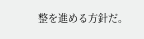整を進める方針だ。